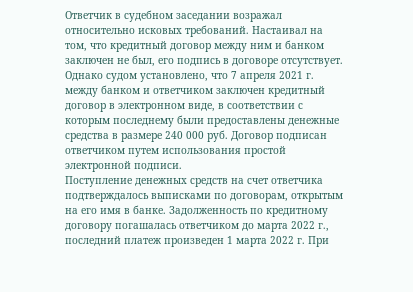Ответчик в судебном заседании возражал относительно исковых требований. Настаивал на том, что кредитный договор между ним и банком заключен не был, его подпись в договоре отсутствует.
Однако судом установлено, что 7 апреля 2021 г. между банком и ответчиком заключен кредитный договор в электронном виде, в соответствии с которым последнему были предоставлены денежные средства в размере 240 000 руб. Договор подписан ответчиком путем использования простой электронной подписи.
Поступление денежных средств на счет ответчика подтверждалось выписками по договорам, открытым на его имя в банке. Задолженность по кредитному договору погашалась ответчиком до марта 2022 г., последний платеж произведен 1 марта 2022 г. При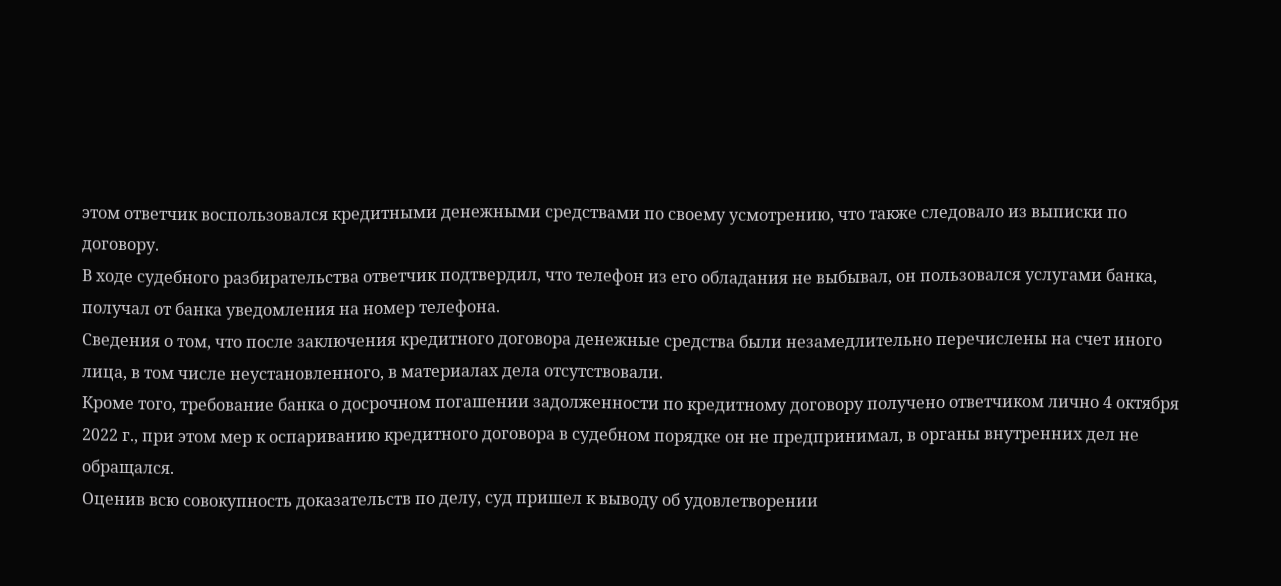этом ответчик воспользовался кредитными денежными средствами по своему усмотрению, что также следовало из выписки по договору.
В ходе судебного разбирательства ответчик подтвердил, что телефон из его обладания не выбывал, он пользовался услугами банка, получал от банка уведомления на номер телефона.
Сведения о том, что после заключения кредитного договора денежные средства были незамедлительно перечислены на счет иного лица, в том числе неустановленного, в материалах дела отсутствовали.
Кроме того, требование банка о досрочном погашении задолженности по кредитному договору получено ответчиком лично 4 октября 2022 г., при этом мер к оспариванию кредитного договора в судебном порядке он не предпринимал, в органы внутренних дел не обращался.
Оценив всю совокупность доказательств по делу, суд пришел к выводу об удовлетворении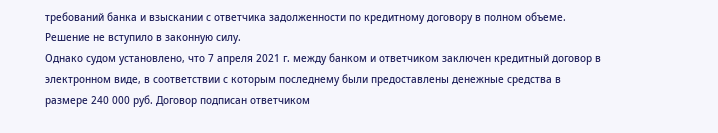требований банка и взыскании с ответчика задолженности по кредитному договору в полном объеме.
Решение не вступило в законную силу.
Однако судом установлено, что 7 апреля 2021 г. между банком и ответчиком заключен кредитный договор в электронном виде, в соответствии с которым последнему были предоставлены денежные средства в размере 240 000 руб. Договор подписан ответчиком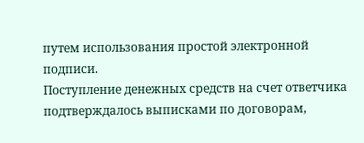путем использования простой электронной подписи.
Поступление денежных средств на счет ответчика подтверждалось выписками по договорам,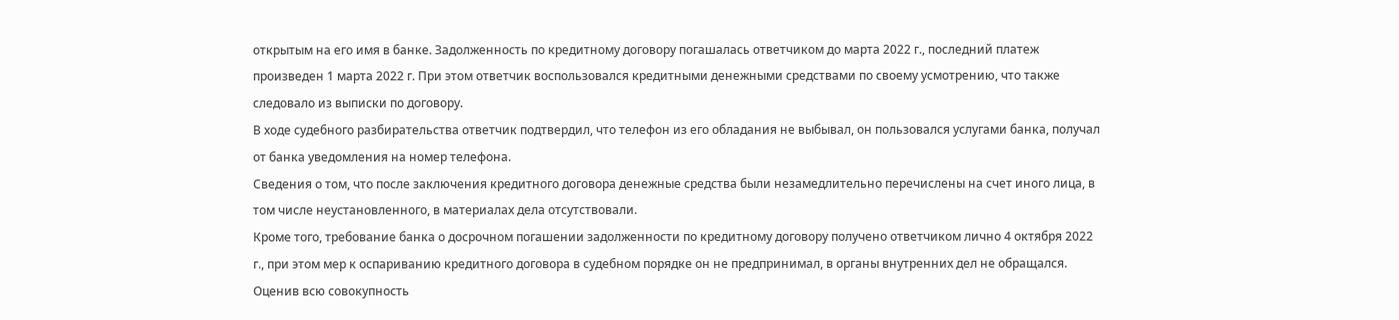открытым на его имя в банке. Задолженность по кредитному договору погашалась ответчиком до марта 2022 г., последний платеж произведен 1 марта 2022 г. При этом ответчик воспользовался кредитными денежными средствами по своему усмотрению, что также следовало из выписки по договору.
В ходе судебного разбирательства ответчик подтвердил, что телефон из его обладания не выбывал, он пользовался услугами банка, получал от банка уведомления на номер телефона.
Сведения о том, что после заключения кредитного договора денежные средства были незамедлительно перечислены на счет иного лица, в том числе неустановленного, в материалах дела отсутствовали.
Кроме того, требование банка о досрочном погашении задолженности по кредитному договору получено ответчиком лично 4 октября 2022 г., при этом мер к оспариванию кредитного договора в судебном порядке он не предпринимал, в органы внутренних дел не обращался.
Оценив всю совокупность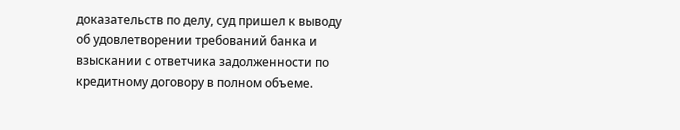доказательств по делу, суд пришел к выводу об удовлетворении требований банка и взыскании с ответчика задолженности по кредитному договору в полном объеме.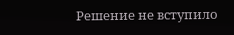Решение не вступило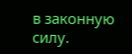в законную силу.